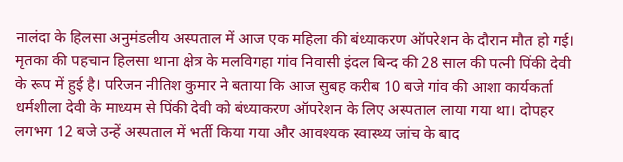नालंदा के हिलसा अनुमंडलीय अस्पताल में आज एक महिला की बंध्याकरण ऑपरेशन के दौरान मौत हो गई। मृतका की पहचान हिलसा थाना क्षेत्र के मलविगहा गांव निवासी इंदल बिन्द की 28 साल की पत्नी पिंकी देवी के रूप में हुई है। परिजन नीतिश कुमार ने बताया कि आज सुबह करीब 10 बजे गांव की आशा कार्यकर्ता धर्मशीला देवी के माध्यम से पिंकी देवी को बंध्याकरण ऑपरेशन के लिए अस्पताल लाया गया था। दोपहर लगभग 12 बजे उन्हें अस्पताल में भर्ती किया गया और आवश्यक स्वास्थ्य जांच के बाद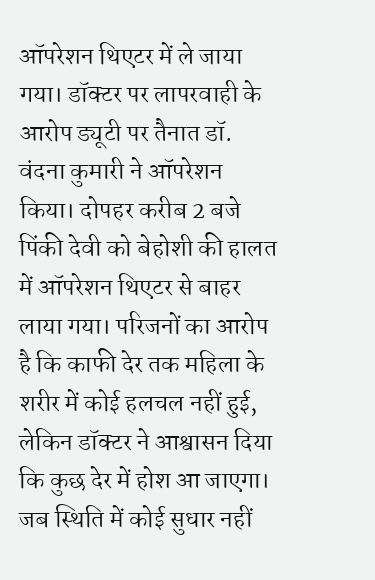ऑपरेशन थिएटर में ले जाया गया। डॉक्टर पर लापरवाही के आरोप ड्यूटी पर तैनात डॉ. वंदना कुमारी ने ऑपरेशन किया। दोपहर करीब 2 बजे पिंकी देवी को बेहोशी की हालत में ऑपरेशन थिएटर से बाहर लाया गया। परिजनों का आरोप है कि काफी देर तक महिला के शरीर में कोई हलचल नहीं हुई, लेकिन डॉक्टर ने आश्वासन दिया कि कुछ देर में होश आ जाएगा। जब स्थिति में कोई सुधार नहीं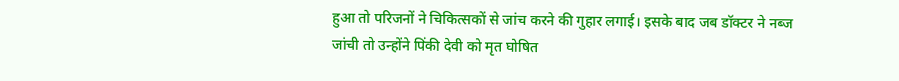हुआ तो परिजनों ने चिकित्सकों से जांच करने की गुहार लगाई। इसके बाद जब डॉक्टर ने नब्ज जांची तो उन्होंने पिंकी देवी को मृत घोषित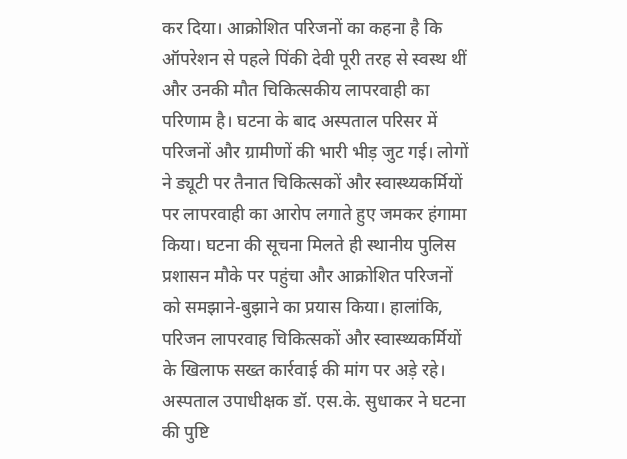कर दिया। आक्रोशित परिजनों का कहना है कि ऑपरेशन से पहले पिंकी देवी पूरी तरह से स्वस्थ थीं और उनकी मौत चिकित्सकीय लापरवाही का परिणाम है। घटना के बाद अस्पताल परिसर में परिजनों और ग्रामीणों की भारी भीड़ जुट गई। लोगों ने ड्यूटी पर तैनात चिकित्सकों और स्वास्थ्यकर्मियों पर लापरवाही का आरोप लगाते हुए जमकर हंगामा किया। घटना की सूचना मिलते ही स्थानीय पुलिस प्रशासन मौके पर पहुंचा और आक्रोशित परिजनों को समझाने-बुझाने का प्रयास किया। हालांकि, परिजन लापरवाह चिकित्सकों और स्वास्थ्यकर्मियों के खिलाफ सख्त कार्रवाई की मांग पर अड़े रहे। अस्पताल उपाधीक्षक डॉ. एस.के. सुधाकर ने घटना की पुष्टि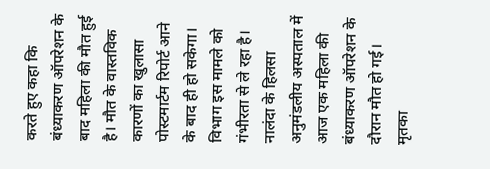करते हुए कहा कि बंध्याकरण ऑपरेशन के बाद महिला की मौत हुई है। मौत के वास्तविक कारणों का खुलासा पोस्टमार्टम रिपोर्ट आने के बाद ही हो सकेगा। विभाग इस मामले को गंभीरता से ले रहा है। नालंदा के हिलसा अनुमंडलीय अस्पताल में आज एक महिला की बंध्याकरण ऑपरेशन के दौरान मौत हो गई। मृतका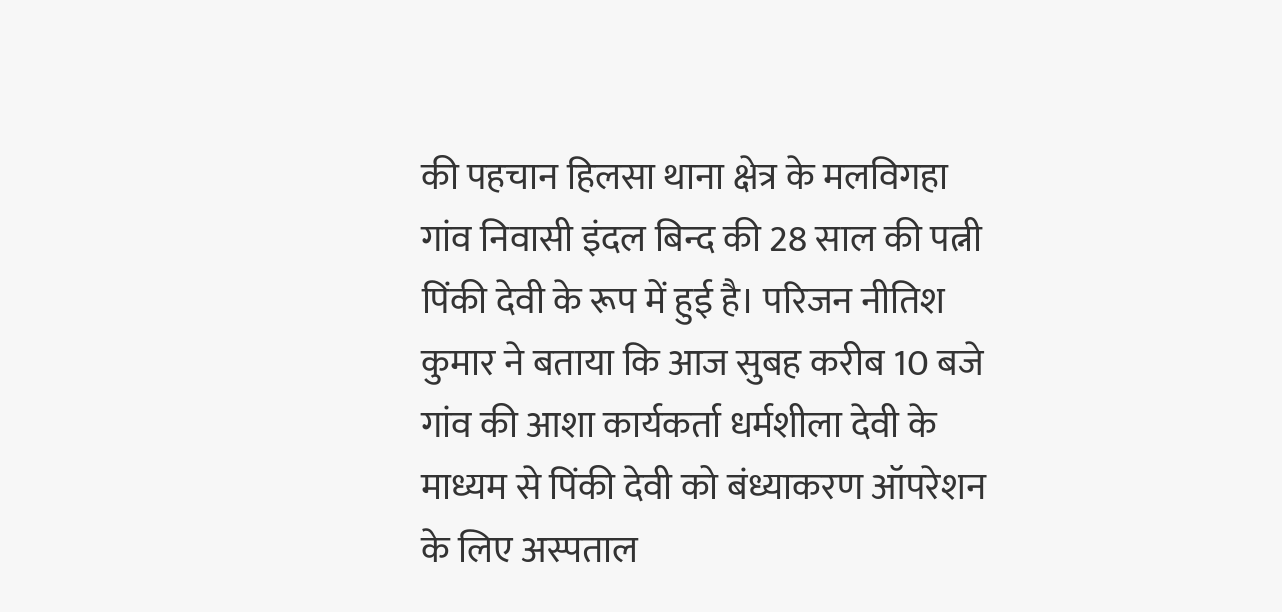की पहचान हिलसा थाना क्षेत्र के मलविगहा गांव निवासी इंदल बिन्द की 28 साल की पत्नी पिंकी देवी के रूप में हुई है। परिजन नीतिश कुमार ने बताया कि आज सुबह करीब 10 बजे गांव की आशा कार्यकर्ता धर्मशीला देवी के माध्यम से पिंकी देवी को बंध्याकरण ऑपरेशन के लिए अस्पताल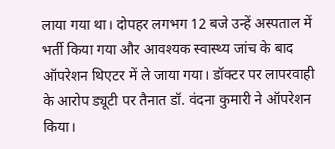लाया गया था। दोपहर लगभग 12 बजे उन्हें अस्पताल में भर्ती किया गया और आवश्यक स्वास्थ्य जांच के बाद ऑपरेशन थिएटर में ले जाया गया। डॉक्टर पर लापरवाही के आरोप ड्यूटी पर तैनात डॉ. वंदना कुमारी ने ऑपरेशन किया।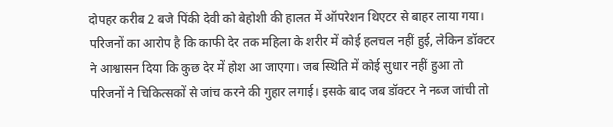दोपहर करीब 2 बजे पिंकी देवी को बेहोशी की हालत में ऑपरेशन थिएटर से बाहर लाया गया। परिजनों का आरोप है कि काफी देर तक महिला के शरीर में कोई हलचल नहीं हुई, लेकिन डॉक्टर ने आश्वासन दिया कि कुछ देर में होश आ जाएगा। जब स्थिति में कोई सुधार नहीं हुआ तो परिजनों ने चिकित्सकों से जांच करने की गुहार लगाई। इसके बाद जब डॉक्टर ने नब्ज जांची तो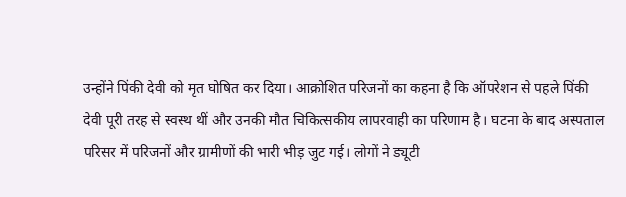उन्होंने पिंकी देवी को मृत घोषित कर दिया। आक्रोशित परिजनों का कहना है कि ऑपरेशन से पहले पिंकी देवी पूरी तरह से स्वस्थ थीं और उनकी मौत चिकित्सकीय लापरवाही का परिणाम है। घटना के बाद अस्पताल परिसर में परिजनों और ग्रामीणों की भारी भीड़ जुट गई। लोगों ने ड्यूटी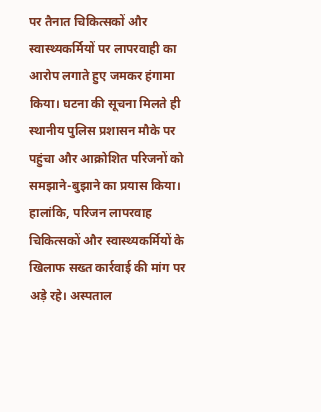पर तैनात चिकित्सकों और स्वास्थ्यकर्मियों पर लापरवाही का आरोप लगाते हुए जमकर हंगामा किया। घटना की सूचना मिलते ही स्थानीय पुलिस प्रशासन मौके पर पहुंचा और आक्रोशित परिजनों को समझाने-बुझाने का प्रयास किया। हालांकि, परिजन लापरवाह चिकित्सकों और स्वास्थ्यकर्मियों के खिलाफ सख्त कार्रवाई की मांग पर अड़े रहे। अस्पताल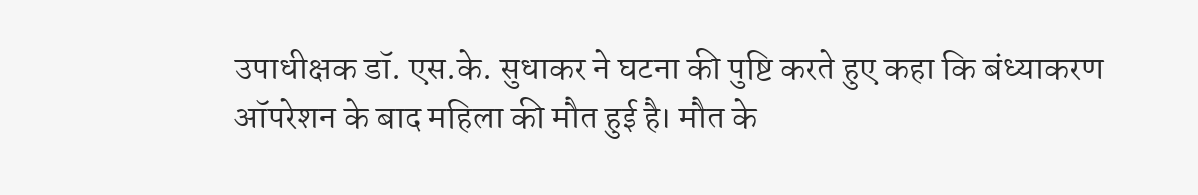उपाधीक्षक डॉ. एस.के. सुधाकर ने घटना की पुष्टि करते हुए कहा कि बंध्याकरण ऑपरेशन के बाद महिला की मौत हुई है। मौत के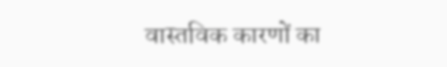वास्तविक कारणों का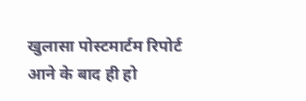खुलासा पोस्टमार्टम रिपोर्ट आने के बाद ही हो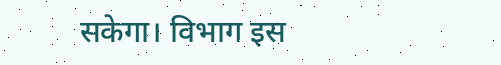सकेगा। विभाग इस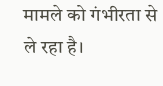मामले को गंभीरता से ले रहा है।